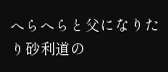へらへらと父になりたり砂利道の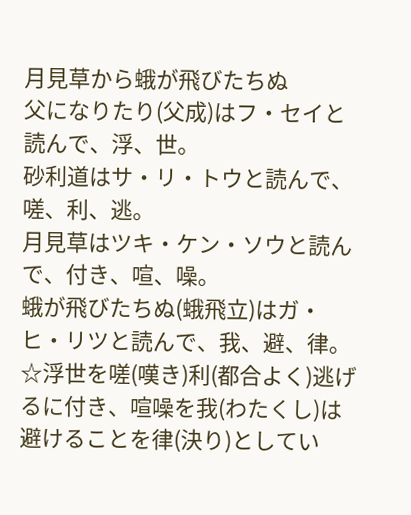月見草から蛾が飛びたちぬ
父になりたり(父成)はフ・セイと読んで、浮、世。
砂利道はサ・リ・トウと読んで、嗟、利、逃。
月見草はツキ・ケン・ソウと読んで、付き、喧、噪。
蛾が飛びたちぬ(蛾飛立)はガ・ヒ・リツと読んで、我、避、律。
☆浮世を嗟(嘆き)利(都合よく)逃げるに付き、喧噪を我(わたくし)は避けることを律(決り)としてい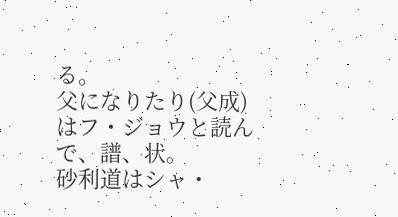る。
父になりたり(父成)はフ・ジョウと読んで、譜、状。
砂利道はシャ・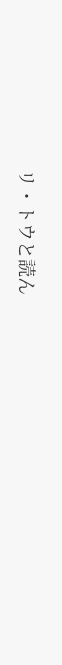リ・トウと読ん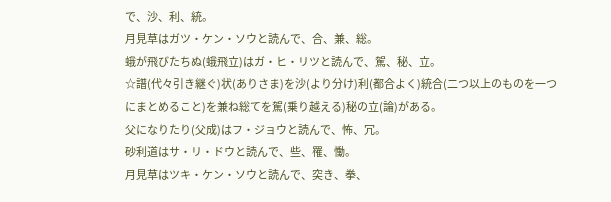で、沙、利、統。
月見草はガツ・ケン・ソウと読んで、合、兼、総。
蛾が飛びたちぬ(蛾飛立)はガ・ヒ・リツと読んで、駕、秘、立。
☆譜(代々引き継ぐ)状(ありさま)を沙(より分け)利(都合よく)統合(二つ以上のものを一つにまとめること)を兼ね総てを駕(乗り越える)秘の立(論)がある。
父になりたり(父成)はフ・ジョウと読んで、怖、冗。
砂利道はサ・リ・ドウと読んで、些、罹、慟。
月見草はツキ・ケン・ソウと読んで、突き、拳、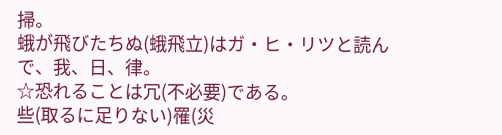掃。
蛾が飛びたちぬ(蛾飛立)はガ・ヒ・リツと読んで、我、日、律。
☆恐れることは冗(不必要)である。
些(取るに足りない)罹(災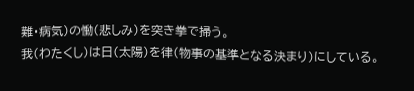難・病気)の慟(悲しみ)を突き拳で掃う。
我(わたくし)は日(太陽)を律(物事の基準となる決まり)にしている。